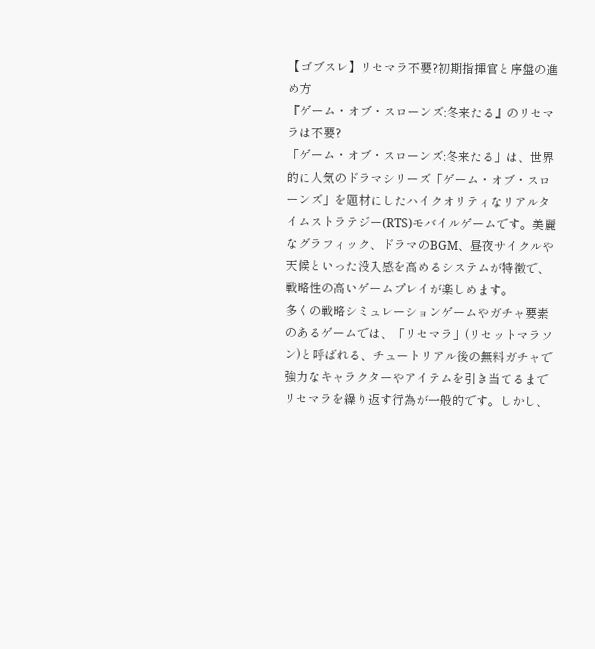【ゴブスレ】リセマラ不要?初期指揮官と序盤の進め方
『ゲーム・オブ・スローンズ:冬来たる』のリセマラは不要?
「ゲーム・オブ・スローンズ:冬来たる」は、世界的に人気のドラマシリーズ「ゲーム・オブ・スローンズ」を題材にしたハイクオリティなリアルタイムストラテジー(RTS)モバイルゲームです。美麗なグラフィック、ドラマのBGM、昼夜サイクルや天候といった没入感を高めるシステムが特徴で、戦略性の高いゲームプレイが楽しめます。
多くの戦略シミュレーションゲームやガチャ要素のあるゲームでは、「リセマラ」(リセットマラソン)と呼ばれる、チュートリアル後の無料ガチャで強力なキャラクターやアイテムを引き当てるまでリセマラを繰り返す行為が一般的です。しかし、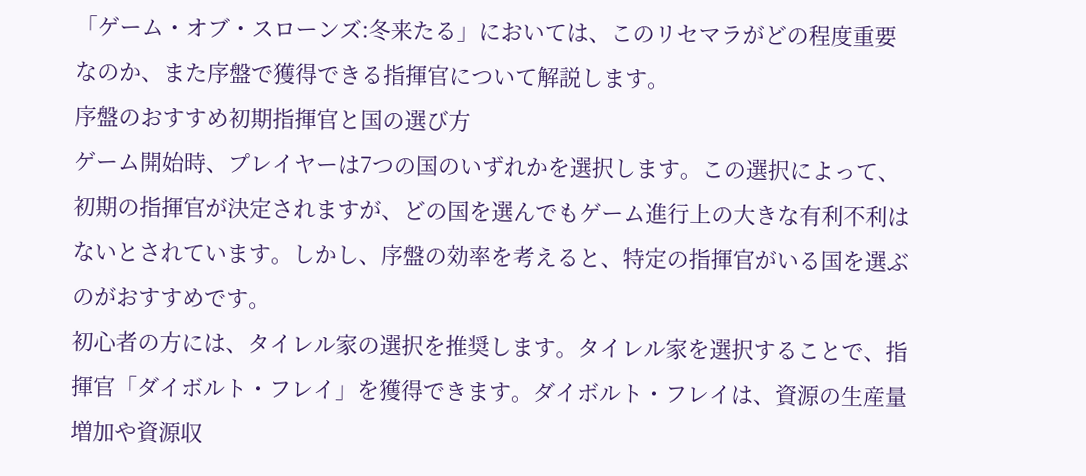「ゲーム・オブ・スローンズ:冬来たる」においては、このリセマラがどの程度重要なのか、また序盤で獲得できる指揮官について解説します。
序盤のおすすめ初期指揮官と国の選び方
ゲーム開始時、プレイヤーは7つの国のいずれかを選択します。この選択によって、初期の指揮官が決定されますが、どの国を選んでもゲーム進行上の大きな有利不利はないとされています。しかし、序盤の効率を考えると、特定の指揮官がいる国を選ぶのがおすすめです。
初心者の方には、タイレル家の選択を推奨します。タイレル家を選択することで、指揮官「ダイボルト・フレイ」を獲得できます。ダイボルト・フレイは、資源の生産量増加や資源収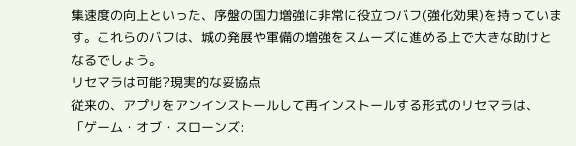集速度の向上といった、序盤の国力増強に非常に役立つバフ(強化効果)を持っています。これらのバフは、城の発展や軍備の増強をスムーズに進める上で大きな助けとなるでしょう。
リセマラは可能?現実的な妥協点
従来の、アプリをアンインストールして再インストールする形式のリセマラは、「ゲーム・オブ・スローンズ: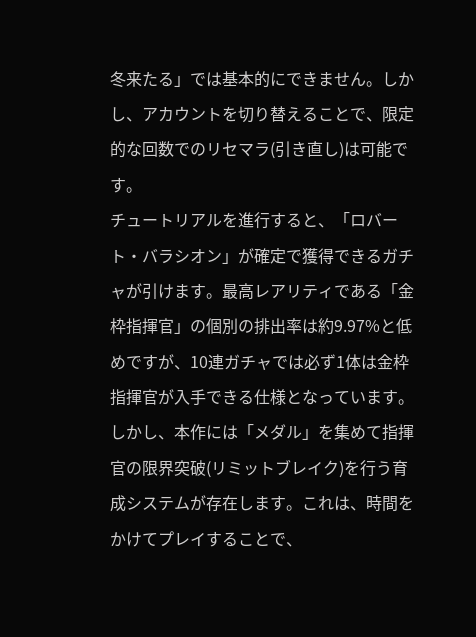冬来たる」では基本的にできません。しかし、アカウントを切り替えることで、限定的な回数でのリセマラ(引き直し)は可能です。
チュートリアルを進行すると、「ロバート・バラシオン」が確定で獲得できるガチャが引けます。最高レアリティである「金枠指揮官」の個別の排出率は約9.97%と低めですが、10連ガチャでは必ず1体は金枠指揮官が入手できる仕様となっています。
しかし、本作には「メダル」を集めて指揮官の限界突破(リミットブレイク)を行う育成システムが存在します。これは、時間をかけてプレイすることで、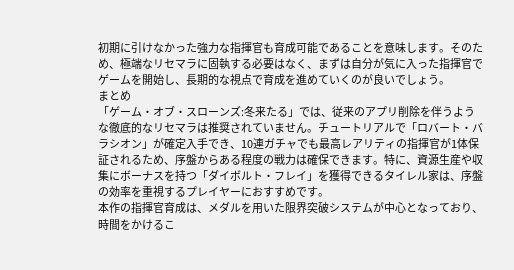初期に引けなかった強力な指揮官も育成可能であることを意味します。そのため、極端なリセマラに固執する必要はなく、まずは自分が気に入った指揮官でゲームを開始し、長期的な視点で育成を進めていくのが良いでしょう。
まとめ
「ゲーム・オブ・スローンズ:冬来たる」では、従来のアプリ削除を伴うような徹底的なリセマラは推奨されていません。チュートリアルで「ロバート・バラシオン」が確定入手でき、10連ガチャでも最高レアリティの指揮官が1体保証されるため、序盤からある程度の戦力は確保できます。特に、資源生産や収集にボーナスを持つ「ダイボルト・フレイ」を獲得できるタイレル家は、序盤の効率を重視するプレイヤーにおすすめです。
本作の指揮官育成は、メダルを用いた限界突破システムが中心となっており、時間をかけるこ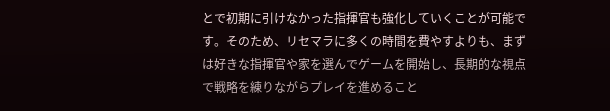とで初期に引けなかった指揮官も強化していくことが可能です。そのため、リセマラに多くの時間を費やすよりも、まずは好きな指揮官や家を選んでゲームを開始し、長期的な視点で戦略を練りながらプレイを進めること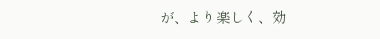が、より楽しく、効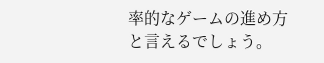率的なゲームの進め方と言えるでしょう。